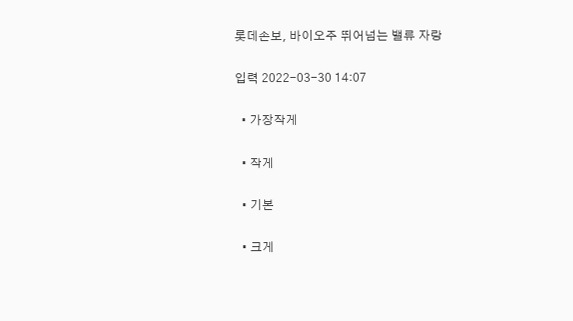롯데손보, 바이오주 뛰어넘는 밸류 자랑

입력 2022-03-30 14:07

  • 가장작게

  • 작게

  • 기본

  • 크게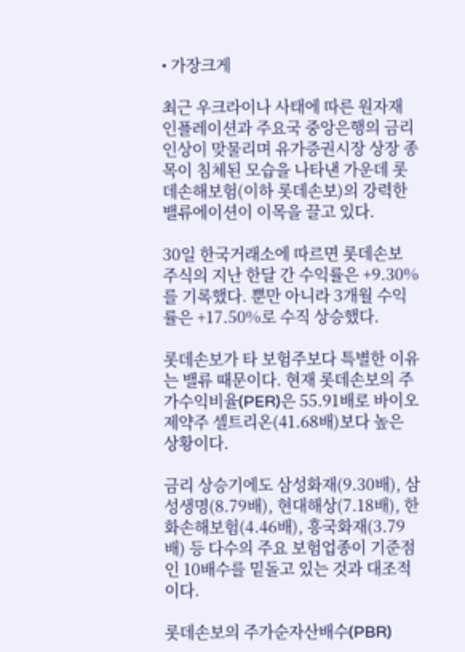• 가장크게

최근 우크라이나 사태에 따른 원자재 인플레이션과 주요국 중앙은행의 금리인상이 맞물리며 유가증권시장 상장 종목이 침체된 모습을 나타낸 가운데 롯데손해보험(이하 롯데손보)의 강력한 밸류에이션이 이목을 끌고 있다.

30일 한국거래소에 따르면 롯데손보 주식의 지난 한달 간 수익률은 +9.30%를 기록했다. 뿐만 아니라 3개월 수익률은 +17.50%로 수직 상승했다.

롯데손보가 타 보험주보다 특별한 이유는 밸류 때문이다. 현재 롯데손보의 주가수익비율(PER)은 55.91배로 바이오제약주 셀트리온(41.68배)보다 높은 상황이다.

금리 상승기에도 삼성화재(9.30배), 삼성생명(8.79배), 현대해상(7.18배), 한화손해보험(4.46배), 흥국화재(3.79배) 등 다수의 주요 보험업종이 기준점인 10배수를 밑돌고 있는 것과 대조적이다.

롯데손보의 주가순자산배수(PBR)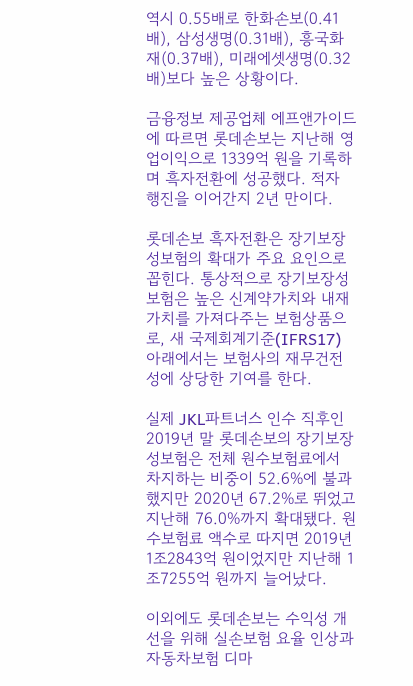역시 0.55배로 한화손보(0.41배), 삼성생명(0.31배), 흥국화재(0.37배), 미래에셋생명(0.32배)보다 높은 상황이다.

금융정보 제공업체 에프앤가이드에 따르면 롯데손보는 지난해 영업이익으로 1339억 원을 기록하며 흑자전환에 성공했다. 적자 행진을 이어간지 2년 만이다.

롯데손보 흑자전환은 장기보장성보험의 확대가 주요 요인으로 꼽힌다. 통상적으로 장기보장성보험은 높은 신계약가치와 내재가치를 가져다주는 보험상품으로, 새 국제회계기준(IFRS17) 아래에서는 보험사의 재무건전성에 상당한 기여를 한다.

실제 JKL파트너스 인수 직후인 2019년 말 롯데손보의 장기보장성보험은 전체 원수보험료에서 차지하는 비중이 52.6%에 불과했지만 2020년 67.2%로 뛰었고 지난해 76.0%까지 확대됐다. 원수보험료 액수로 따지면 2019년 1조2843억 원이었지만 지난해 1조7255억 원까지 늘어났다.

이외에도 롯데손보는 수익성 개선을 위해 실손보험 요율 인상과 자동차보험 디마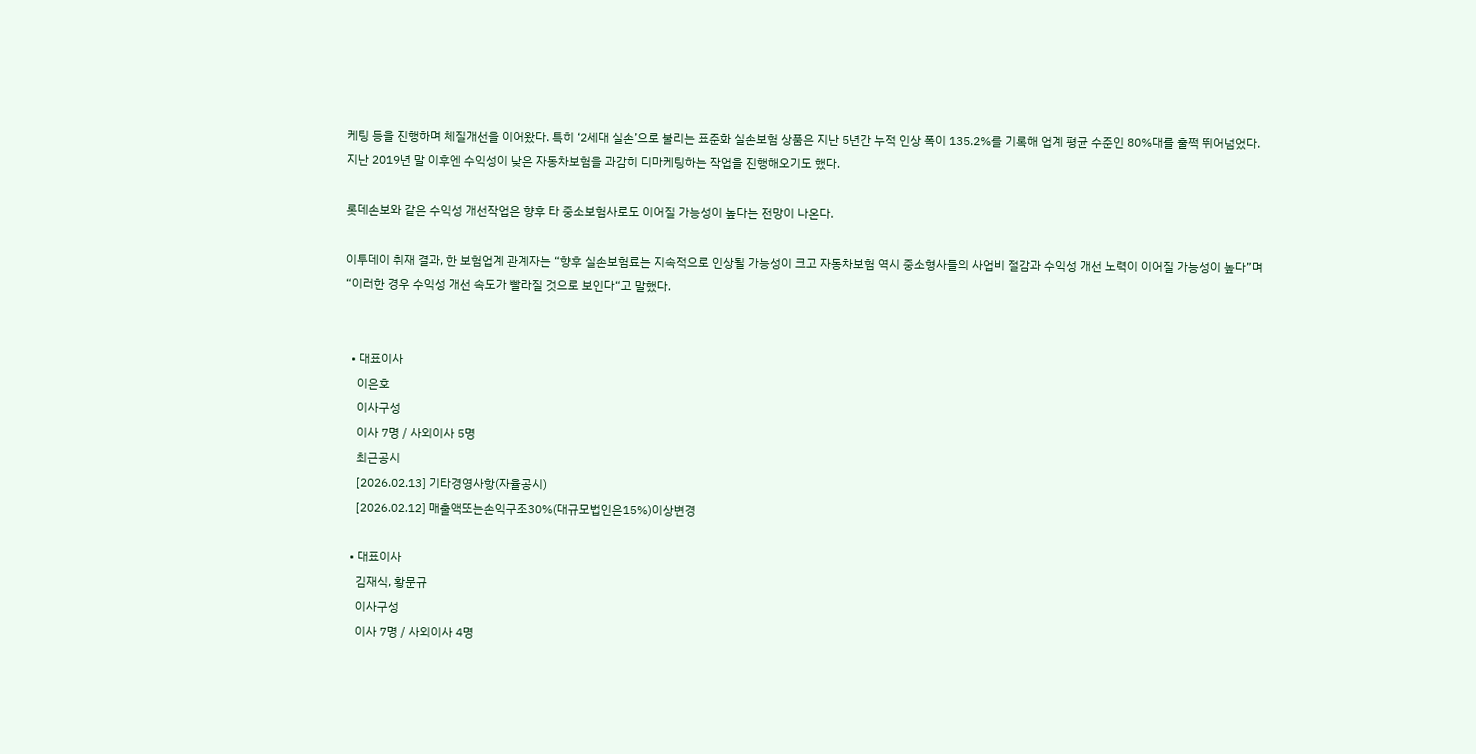케팅 등을 진행하며 체질개선을 이어왔다. 특히 ‘2세대 실손’으로 불리는 표준화 실손보험 상품은 지난 5년간 누적 인상 폭이 135.2%를 기록해 업계 평균 수준인 80%대를 훌쩍 뛰어넘었다. 지난 2019년 말 이후엔 수익성이 낮은 자동차보험을 과감히 디마케팅하는 작업을 진행해오기도 했다.

롯데손보와 같은 수익성 개선작업은 향후 타 중소보험사로도 이어질 가능성이 높다는 전망이 나온다.

이투데이 취재 결과, 한 보험업계 관계자는 “향후 실손보험료는 지속적으로 인상될 가능성이 크고 자동차보험 역시 중소형사들의 사업비 절감과 수익성 개선 노력이 이어질 가능성이 높다”며 “이러한 경우 수익성 개선 속도가 빨라질 것으로 보인다“고 말했다.


  • 대표이사
    이은호
    이사구성
    이사 7명 / 사외이사 5명
    최근공시
    [2026.02.13] 기타경영사항(자율공시)
    [2026.02.12] 매출액또는손익구조30%(대규모법인은15%)이상변경

  • 대표이사
    김재식, 황문규
    이사구성
    이사 7명 / 사외이사 4명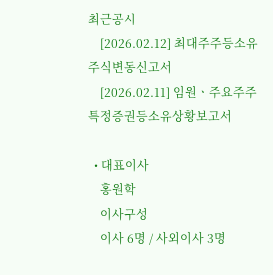최근공시
    [2026.02.12] 최대주주등소유주식변동신고서
    [2026.02.11] 임원ㆍ주요주주특정증권등소유상황보고서

  • 대표이사
    홍원학
    이사구성
    이사 6명 / 사외이사 3명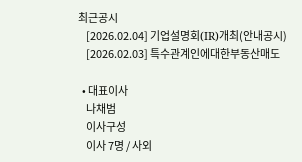최근공시
    [2026.02.04] 기업설명회(IR)개최(안내공시)
    [2026.02.03] 특수관계인에대한부동산매도

  • 대표이사
    나채범
    이사구성
    이사 7명 / 사외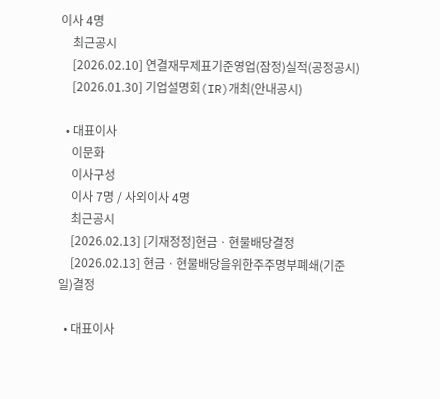이사 4명
    최근공시
    [2026.02.10] 연결재무제표기준영업(잠정)실적(공정공시)
    [2026.01.30] 기업설명회(IR)개최(안내공시)

  • 대표이사
    이문화
    이사구성
    이사 7명 / 사외이사 4명
    최근공시
    [2026.02.13] [기재정정]현금ㆍ현물배당결정
    [2026.02.13] 현금ㆍ현물배당을위한주주명부폐쇄(기준일)결정

  • 대표이사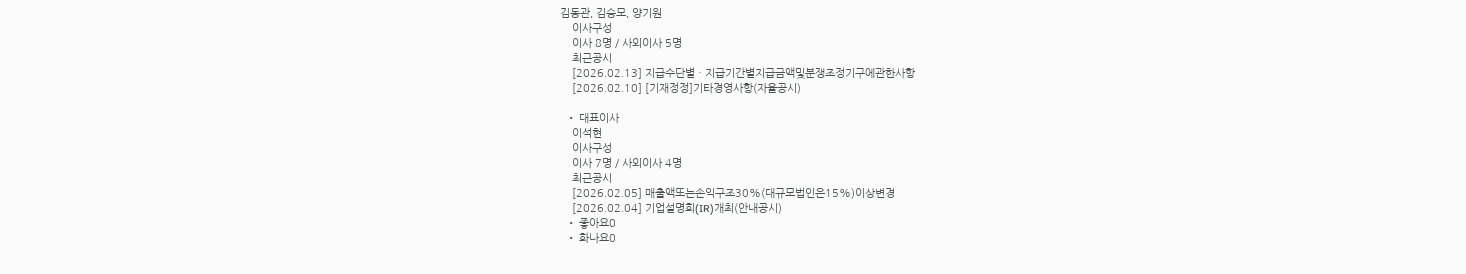김동관, 김승모, 양기원
    이사구성
    이사 8명 / 사외이사 5명
    최근공시
    [2026.02.13] 지급수단별ㆍ지급기간별지급금액및분쟁조정기구에관한사항
    [2026.02.10] [기재정정]기타경영사항(자율공시)

  • 대표이사
    이석현
    이사구성
    이사 7명 / 사외이사 4명
    최근공시
    [2026.02.05] 매출액또는손익구조30%(대규모법인은15%)이상변경
    [2026.02.04] 기업설명회(IR)개최(안내공시)
  • 좋아요0
  • 화나요0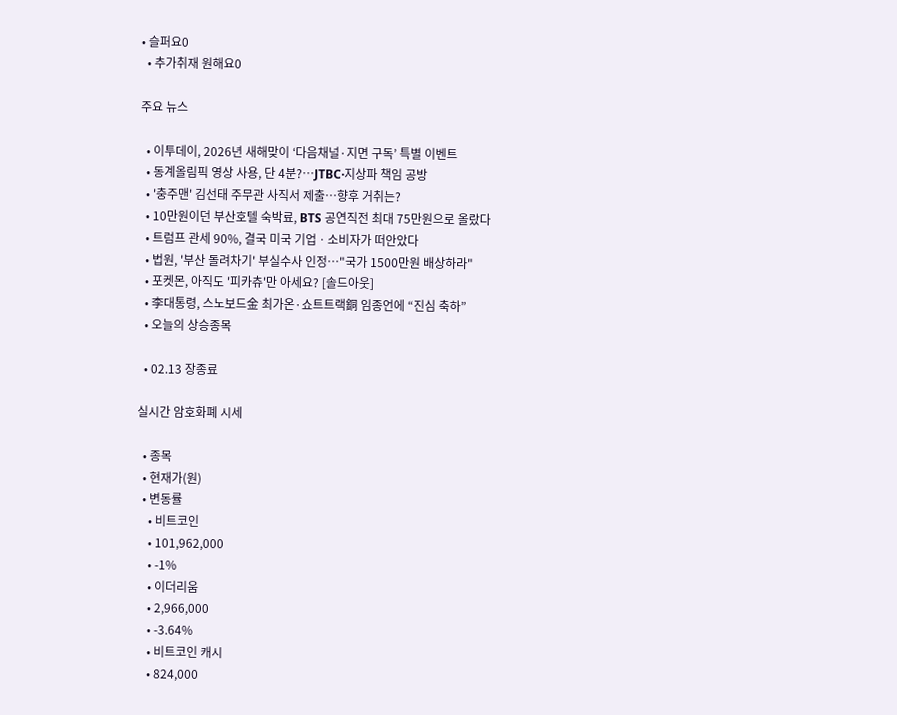• 슬퍼요0
  • 추가취재 원해요0

주요 뉴스

  • 이투데이, 2026년 새해맞이 ‘다음채널·지면 구독’ 특별 이벤트
  • 동계올림픽 영상 사용, 단 4분?…JTBC·지상파 책임 공방
  • '충주맨' 김선태 주무관 사직서 제출…향후 거취는?
  • 10만원이던 부산호텔 숙박료, BTS 공연직전 최대 75만원으로 올랐다
  • 트럼프 관세 90%, 결국 미국 기업ㆍ소비자가 떠안았다
  • 법원, '부산 돌려차기' 부실수사 인정…"국가 1500만원 배상하라"
  • 포켓몬, 아직도 '피카츄'만 아세요? [솔드아웃]
  • 李대통령, 스노보드金 최가온·쇼트트랙銅 임종언에 “진심 축하”
  • 오늘의 상승종목

  • 02.13 장종료

실시간 암호화폐 시세

  • 종목
  • 현재가(원)
  • 변동률
    • 비트코인
    • 101,962,000
    • -1%
    • 이더리움
    • 2,966,000
    • -3.64%
    • 비트코인 캐시
    • 824,000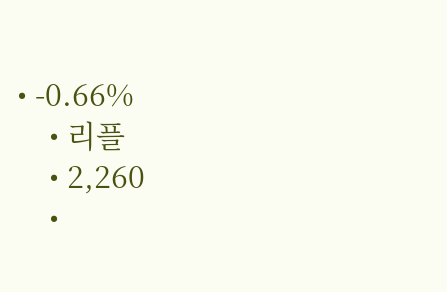• -0.66%
    • 리플
    • 2,260
    •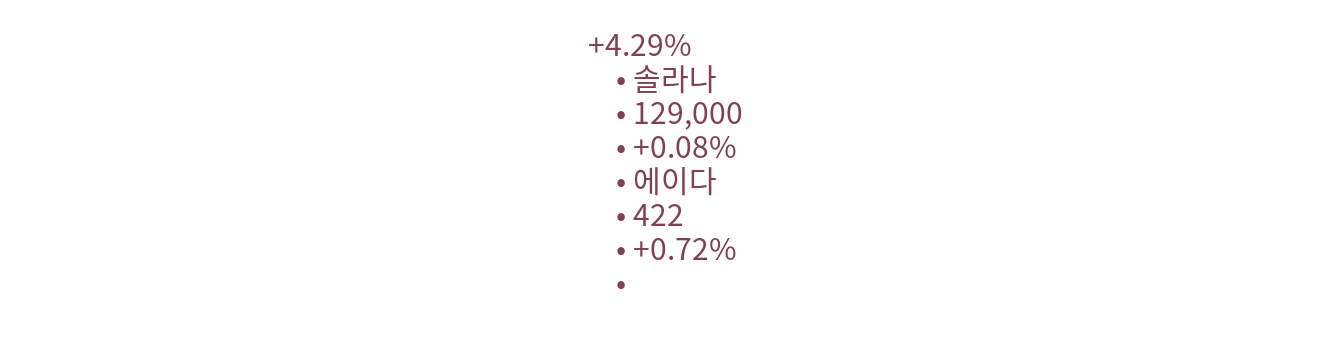+4.29%
    • 솔라나
    • 129,000
    • +0.08%
    • 에이다
    • 422
    • +0.72%
    •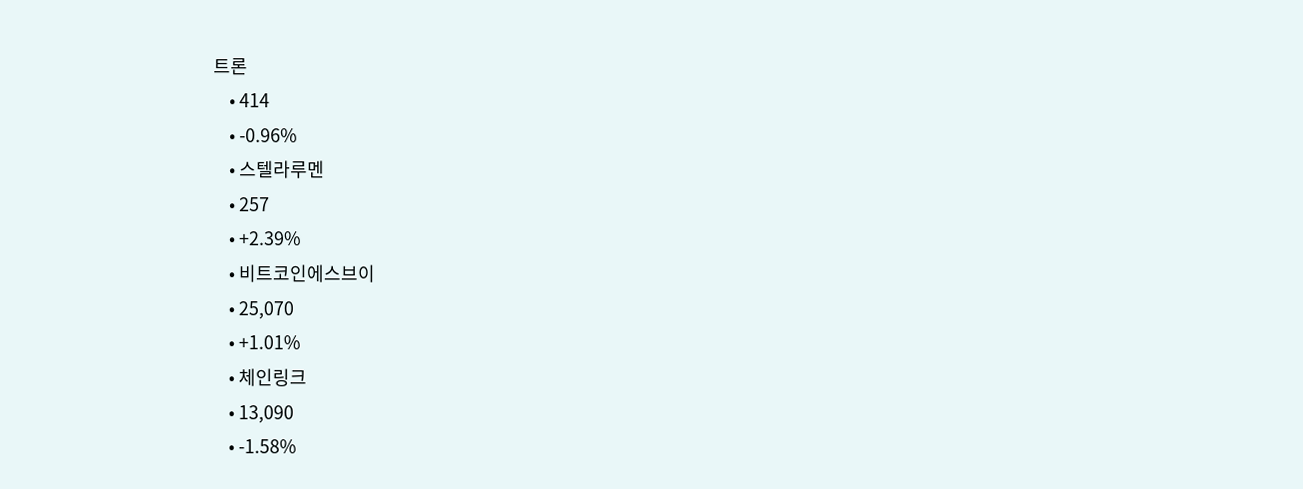트론
    • 414
    • -0.96%
    • 스텔라루멘
    • 257
    • +2.39%
    • 비트코인에스브이
    • 25,070
    • +1.01%
    • 체인링크
    • 13,090
    • -1.58%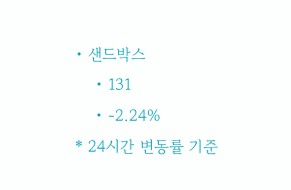• 샌드박스
    • 131
    • -2.24%
* 24시간 변동률 기준